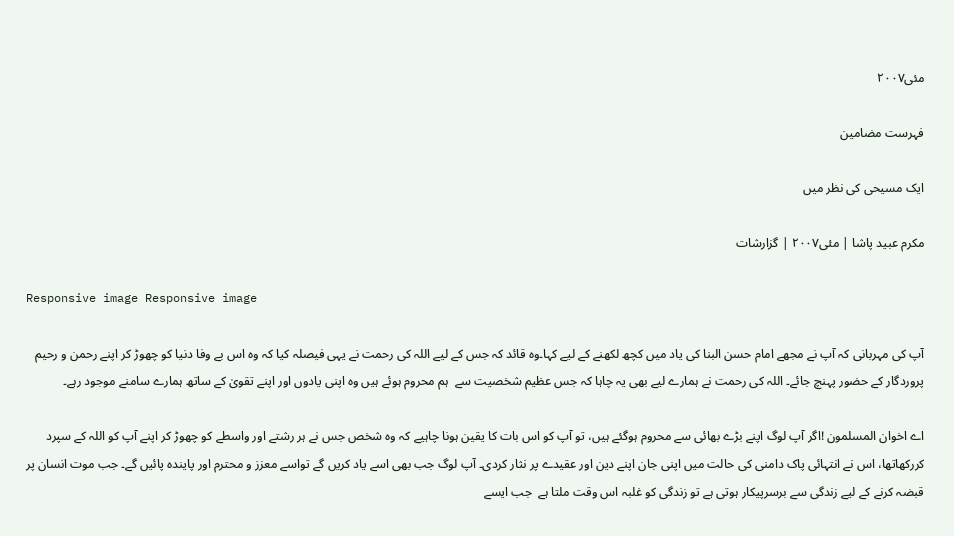مئی۲۰۰۷

فہرست مضامین

ایک مسیحی کی نظر میں

مکرم عبید پاشا | مئی۲۰۰۷ | گزارشات

Responsive image Responsive image

آپ کی مہربانی کہ آپ نے مجھے امام حسن البنا کی یاد میں کچھ لکھنے کے لیے کہا۔وہ قائد کہ جس کے لیے اللہ کی رحمت نے یہی فیصلہ کیا کہ وہ اس بے وفا دنیا کو چھوڑ کر اپنے رحمن و رحیم پروردگار کے حضور پہنچ جائے۔ اللہ کی رحمت نے ہمارے لیے بھی یہ چاہا کہ جس عظیم شخصیت سے  ہم محروم ہوئے ہیں وہ اپنی یادوں اور اپنے تقویٰ کے ساتھ ہمارے سامنے موجود رہے۔

اے اخوان المسلمون !اگر آپ لوگ اپنے بڑے بھائی سے محروم ہوگئے ہیں، تو آپ کو اس بات کا یقین ہونا چاہیے کہ وہ شخص جس نے ہر رشتے اور واسطے کو چھوڑ کر اپنے آپ کو اللہ کے سپرد کررکھاتھا، اس نے انتہائی پاک دامنی کی حالت میں اپنی جان اپنے دین اور عقیدے پر نثار کردی۔ آپ لوگ جب بھی اسے یاد کریں گے تواسے معزز و محترم اور پایندہ پائیں گے۔ جب موت انسان پر قبضہ کرنے کے لیے زندگی سے برسرپیکار ہوتی ہے تو زندگی کو غلبہ اس وقت ملتا ہے  جب ایسے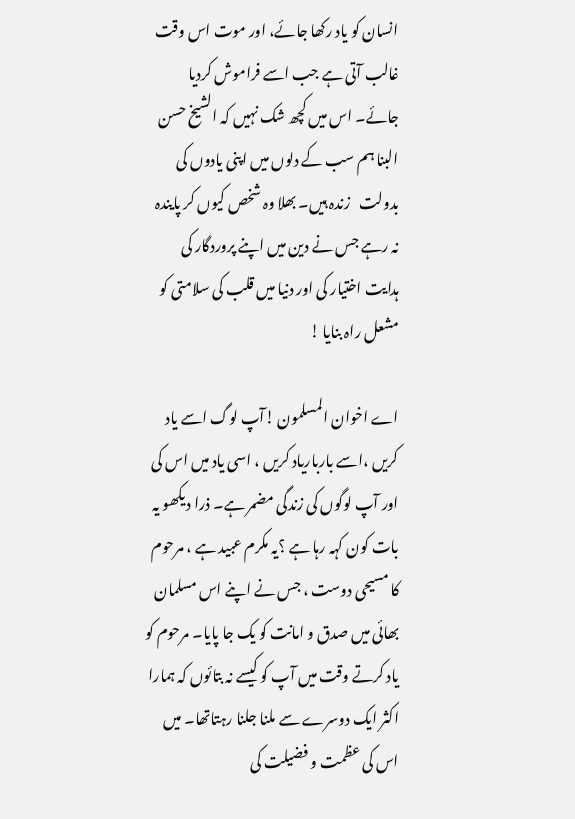انسان کو یاد رکھا جائے، اور موت اس وقت غالب آتی ہے جب اسے فراموش کردیا جائے۔ اس میں کچھ شک نہیں کہ الشیخ حسن البنا ہم سب کے دلوں میں اپنی یادوں کی بدولت   زندہ ہیں۔ بھلا وہ شخص کیوں کر پایندہ نہ رہے جس نے دین میں اپنے پروردگار کی ہدایت اختیار کی اور دنیا میں قلب کی سلامتی کو مشعل راہ بنایا !

اے اخوان المسلمون !آپ لوگ اسے یاد کریں ،اسے بارباریاد کریں ، اسی یاد میں اس کی اور آپ لوگوں کی زندگی مضمر ہے۔ ذرا دیکھو یہ بات کون کہہ رہا ہے ؟یہ مکرم عبید ہے ، مرحوم کا مسیحی دوست ، جس نے اپنے اس مسلمان بھائی میں صدق و امانت کو یک جا پایا۔ مرحوم کو یاد کرتے وقت میں آپ کو کیسے نہ بتائوں کہ ہمارا اکثر ایک دوسرے سے ملنا جلنا رہتاتھا۔ میں اس کی عظمت و فضیلت کی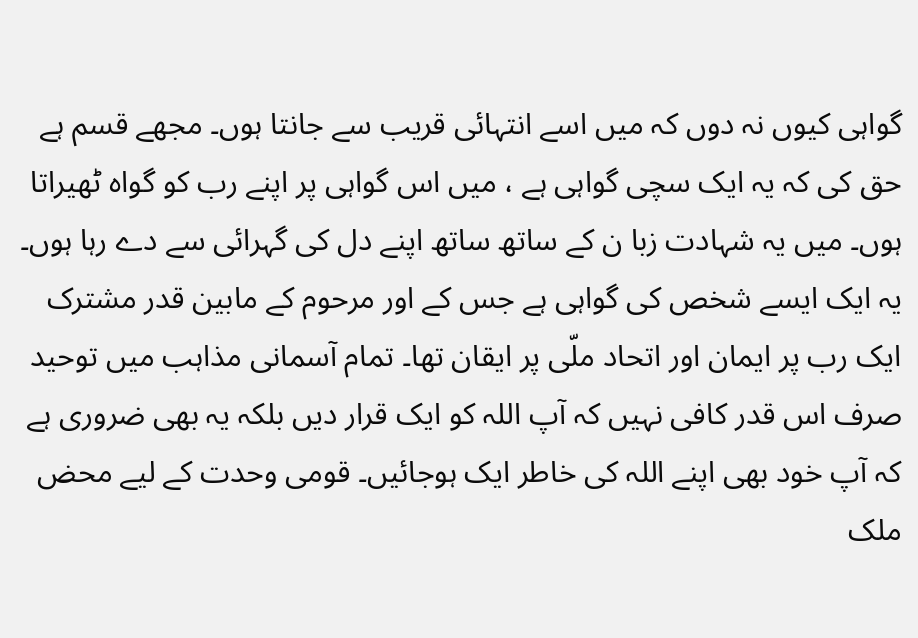گواہی کیوں نہ دوں کہ میں اسے انتہائی قریب سے جانتا ہوں۔ مجھے قسم ہے حق کی کہ یہ ایک سچی گواہی ہے ، میں اس گواہی پر اپنے رب کو گواہ ٹھیراتا ہوں۔ میں یہ شہادت زبا ن کے ساتھ ساتھ اپنے دل کی گہرائی سے دے رہا ہوں۔ یہ ایک ایسے شخص کی گواہی ہے جس کے اور مرحوم کے مابین قدر مشترک ایک رب پر ایمان اور اتحاد ملّی پر ایقان تھا۔ تمام آسمانی مذاہب میں توحید صرف اس قدر کافی نہیں کہ آپ اللہ کو ایک قرار دیں بلکہ یہ بھی ضروری ہے کہ آپ خود بھی اپنے اللہ کی خاطر ایک ہوجائیں۔ قومی وحدت کے لیے محض ملک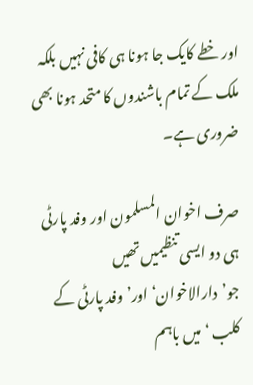اور خطے کایک جا ہونا ہی کافی نہیں بلکہ ملک کے تمام باشندوں کا متحد ہونا بھی ضروری ہے۔

صرف اخوان المسلمون اور وفد پارٹی ہی دو ایسی تنظیمیں تھیں جو’دارالاخوان‘اور’وفد پارٹی کے کلب ‘میں باہم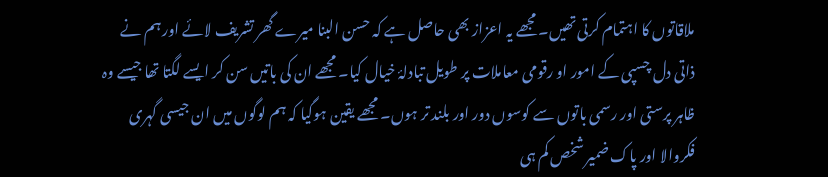ملاقاتوں کا اہتمام کرتی تھیں۔ مجھے یہ اعزاز بھی حاصل ہے کہ حسن البنا میرے گھر تشریف لائے اور ہم نے ذاتی دل چسپی کے امور او رقومی معاملات پر طویل تبادلۂ خیال کیا۔ مجھے ان کی باتیں سن کر ایسے لگتا تھا جیسے وہ ظاہر پرستی اور رسمی باتوں سے کوسوں دور اور بلند تر ہوں۔ مجھے یقین ہوگیا کہ ہم لوگوں میں ان جیسی گہری فکروالا اور پاک ضمیر شخص کم ہی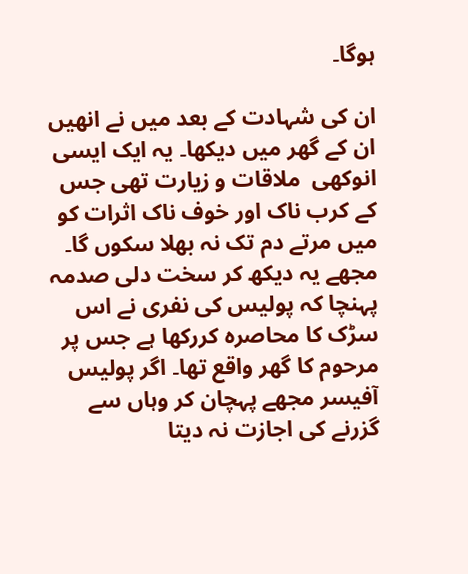ہوگا۔

ان کی شہادت کے بعد میں نے انھیں ان کے گھر میں دیکھا۔ یہ ایک ایسی انوکھی  ملاقات و زیارت تھی جس کے کرب ناک اور خوف ناک اثرات کو میں مرتے دم تک نہ بھلا سکوں گا۔ مجھے یہ دیکھ کر سخت دلی صدمہ پہنچا کہ پولیس کی نفری نے اس سڑک کا محاصرہ کررکھا ہے جس پر مرحوم کا گھر واقع تھا۔ اگر پولیس آفیسر مجھے پہچان کر وہاں سے گزرنے کی اجازت نہ دیتا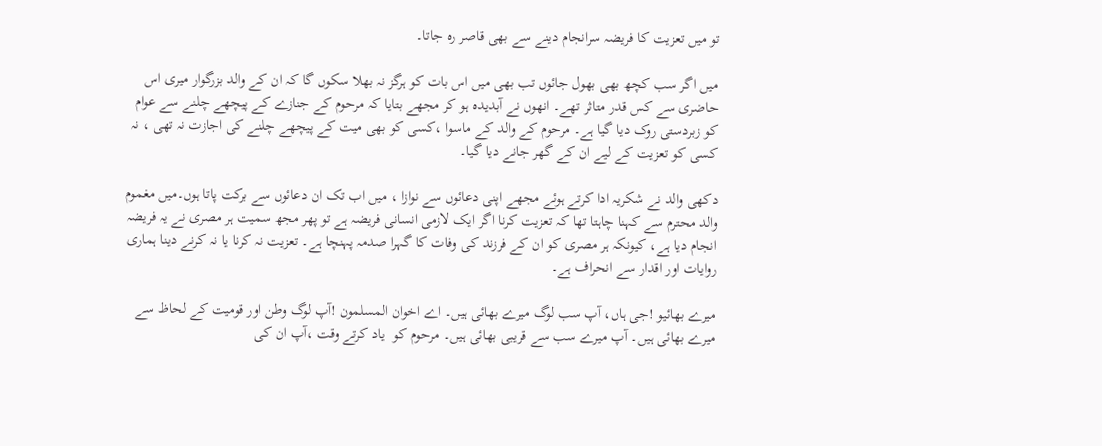تو میں تعزیت کا فریضہ سرانجام دینے سے بھی قاصر رہ جاتا۔

میں اگر سب کچھ بھی بھول جائوں تب بھی میں اس بات کو ہرگز نہ بھلا سکوں گا کہ ان کے والد بزرگوار میری اس حاضری سے کس قدر متاثر تھے۔ انھوں نے آبدیدہ ہو کر مجھے بتایا کہ مرحوم کے جنازے کے پیچھے چلنے سے عوام کو زبردستی روک دیا گیا ہے۔ مرحوم کے والد کے ماسوا ،کسی کو بھی میت کے پیچھے چلنے کی اجازت نہ تھی ، نہ کسی کو تعزیت کے لیے ان کے گھر جانے دیا گیا۔

دکھی والد نے شکریہ ادا کرتے ہوئے مجھے اپنی دعائوں سے نوازا ، میں اب تک ان دعائوں سے برکت پاتا ہوں۔میں مغموم والد محترم سے کہنا چاہتا تھا کہ تعزیت کرنا اگر ایک لازمی انسانی فریضہ ہے تو پھر مجھ سمیت ہر مصری نے یہ فریضہ انجام دیا ہے، کیونکہ ہر مصری کو ان کے فرزند کی وفات کا گہرا صدمہ پہنچا ہے۔ تعزیت نہ کرنا یا نہ کرنے دینا ہماری روایات اور اقدار سے انحراف ہے۔

میرے بھائیو !جی ہاں، آپ سب لوگ میرے بھائی ہیں۔ اے اخوان المسلمون !آپ لوگ وطن اور قومیت کے لحاظ سے میرے بھائی ہیں۔ آپ میرے سب سے قریبی بھائی ہیں۔ مرحوم کو  یاد کرتے وقت ،آپ ان کی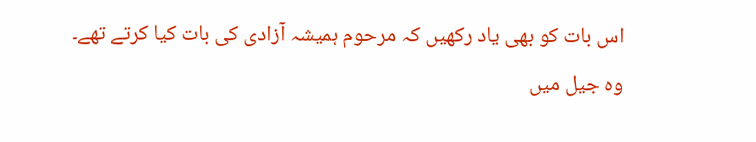اس بات کو بھی یاد رکھیں کہ مرحوم ہمیشہ آزادی کی بات کیا کرتے تھے۔ وہ جیل میں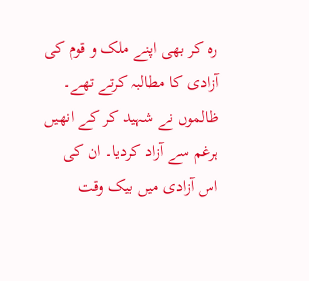رہ کر بھی اپنے ملک و قوم کی آزادی کا مطالبہ کرتے تھے۔ ظالموں نے شہید کر کے انھیں ہرغم سے آزاد کردیا۔ ان کی اس آزادی میں بیک وقت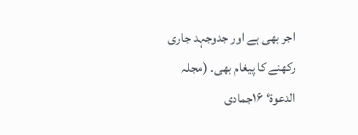اجر بھی ہے اور جدوجہد جاری رکھنے کا پیغام بھی۔ (مجلہ الدعوۃ‘ ۱۶جمادی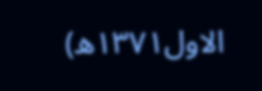الاول۱۳۷۱ھ)